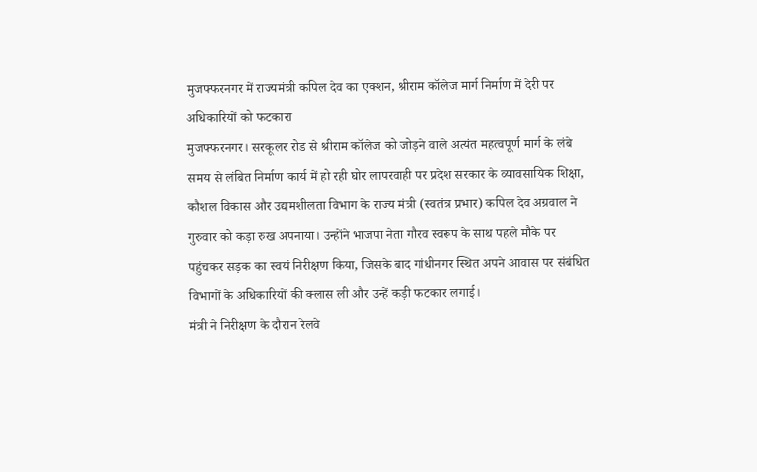मुजफ्फरनगर में राज्यमंत्री कपिल देव का एक्शन, श्रीराम कॉलेज मार्ग निर्माण में देरी पर अधिकारियों को फटकारा
मुजफ्फरनगर। सरकूलर रोड से श्रीराम कॉलेज को जोड़ने वाले अत्यंत महत्वपूर्ण मार्ग के लंबे समय से लंबित निर्माण कार्य में हो रही घोर लापरवाही पर प्रदेश सरकार के व्यावसायिक शिक्षा, कौशल विकास और उद्यमशीलता विभाग के राज्य मंत्री (स्वतंत्र प्रभार) कपिल देव अग्रवाल ने गुरुवार को कड़ा रुख अपनाया। उन्होंने भाजपा नेता गौरव स्वरूप के साथ पहले मौके पर पहुंचकर सड़क का स्वयं निरीक्षण किया, जिसके बाद गांधीनगर स्थित अपने आवास पर संबंधित विभागों के अधिकारियों की क्लास ली और उन्हें कड़ी फटकार लगाई।
मंत्री ने निरीक्षण के दौरान रेलवे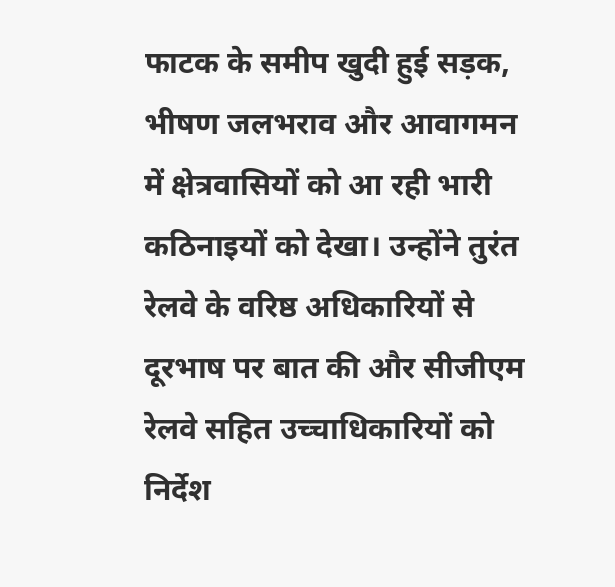फाटक के समीप खुदी हुई सड़क, भीषण जलभराव और आवागमन में क्षेत्रवासियों को आ रही भारी कठिनाइयों को देखा। उन्होंने तुरंत रेलवे के वरिष्ठ अधिकारियों से दूरभाष पर बात की और सीजीएम रेलवे सहित उच्चाधिकारियों को निर्देश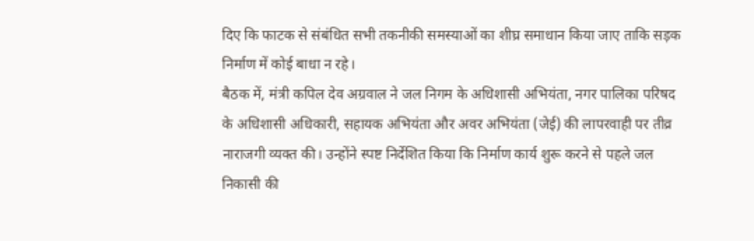दिए कि फाटक से संबंधित सभी तकनीकी समस्याओं का शीघ्र समाधान किया जाए ताकि सड़क निर्माण में कोई बाधा न रहे।
बैठक में, मंत्री कपिल देव अग्रवाल ने जल निगम के अधिशासी अभियंता, नगर पालिका परिषद के अधिशासी अधिकारी, सहायक अभियंता और अवर अभियंता (जेई) की लापरवाही पर तीव्र नाराजगी व्यक्त की। उन्होंने स्पष्ट निर्देशित किया कि निर्माण कार्य शुरू करने से पहले जल निकासी की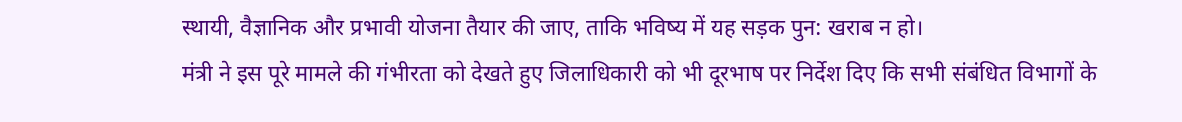स्थायी, वैज्ञानिक और प्रभावी योजना तैयार की जाए, ताकि भविष्य में यह सड़क पुन: खराब न हो।
मंत्री ने इस पूरे मामले की गंभीरता को देखते हुए जिलाधिकारी को भी दूरभाष पर निर्देश दिए कि सभी संबंधित विभागों के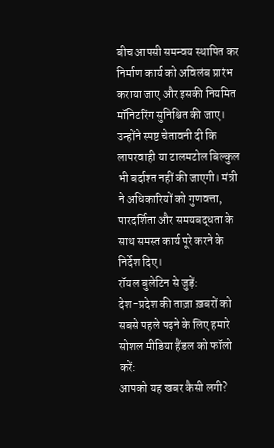बीच आपसी समन्वय स्थापित कर निर्माण कार्य को अविलंब प्रारंभ कराया जाए और इसकी नियमित मॉनिटरिंग सुनिश्चित की जाए। उन्होंने स्पष्ट चेतावनी दी कि लापरवाही या टालमटोल बिल्कुल भी बर्दाश्त नहीं की जाएगी। मंत्री ने अधिकारियों को गुणवत्ता, पारदर्शिता और समयबद्धता के साथ समस्त कार्य पूरे करने के निर्देश दिए।
रॉयल बुलेटिन से जुड़ें:
देश-प्रदेश की ताज़ा ख़बरों को सबसे पहले पढ़ने के लिए हमारे सोशल मीडिया हैंडल को फॉलो करें:
आपको यह खबर कैसी लगी?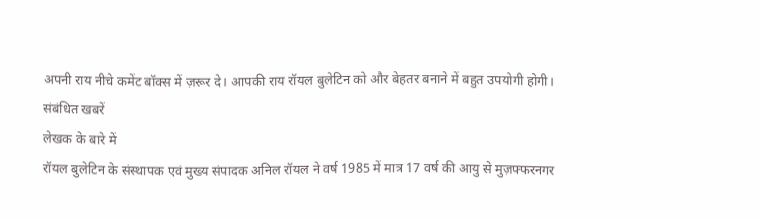अपनी राय नीचे कमेंट बॉक्स में ज़रूर दे। आपकी राय रॉयल बुलेटिन को और बेहतर बनाने में बहुत उपयोगी होगी।
संबंधित खबरें
लेखक के बारे में
रॉयल बुलेटिन के संस्थापक एवं मुख्य संपादक अनिल रॉयल ने वर्ष 1985 में मात्र 17 वर्ष की आयु से मुज़फ्फरनगर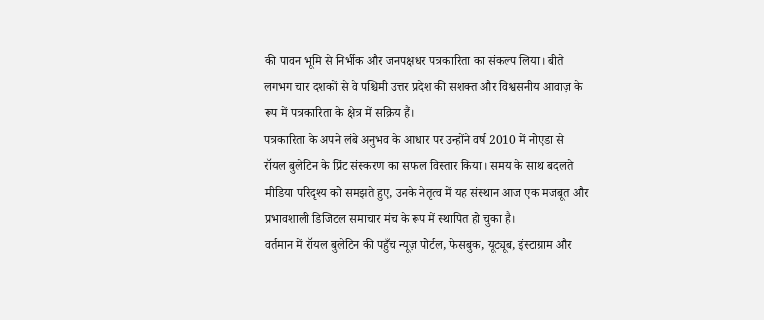की पावन भूमि से निर्भीक और जनपक्षधर पत्रकारिता का संकल्प लिया। बीते लगभग चार दशकों से वे पश्चिमी उत्तर प्रदेश की सशक्त और विश्वसनीय आवाज़ के रूप में पत्रकारिता के क्षेत्र में सक्रिय हैं।
पत्रकारिता के अपने लंबे अनुभव के आधार पर उन्होंने वर्ष 2010 में नोएडा से रॉयल बुलेटिन के प्रिंट संस्करण का सफल विस्तार किया। समय के साथ बदलते मीडिया परिदृश्य को समझते हुए, उनके नेतृत्व में यह संस्थान आज एक मजबूत और प्रभावशाली डिजिटल समाचार मंच के रूप में स्थापित हो चुका है।
वर्तमान में रॉयल बुलेटिन की पहुँच न्यूज़ पोर्टल, फेसबुक, यूट्यूब, इंस्टाग्राम और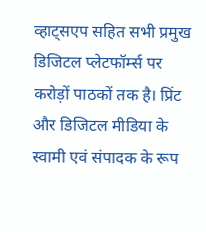व्हाट्सएप सहित सभी प्रमुख डिजिटल प्लेटफॉर्म्स पर करोड़ों पाठकों तक है। प्रिंट और डिजिटल मीडिया के स्वामी एवं संपादक के रूप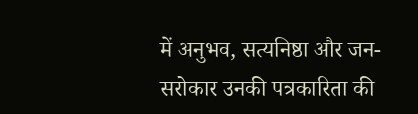में अनुभव, सत्यनिष्ठा और जन-सरोकार उनकी पत्रकारिता की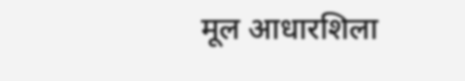मूल आधारशिला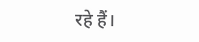रहे हैं।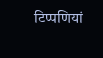टिप्पणियां